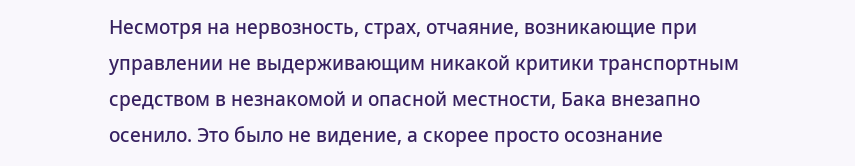Несмотря на нервозность, страх, отчаяние, возникающие при управлении не выдерживающим никакой критики транспортным средством в незнакомой и опасной местности, Бака внезапно осенило. Это было не видение, а скорее просто осознание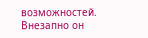возможностей. Внезапно он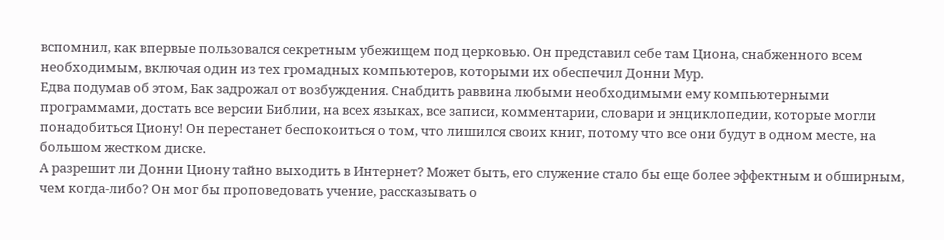вспомнил, как впервые пользовался секретным убежищем под церковью. Он представил себе там Циона, снабженного всем необходимым, включая один из тех громадных компьютеров, которыми их обеспечил Донни Мур.
Едва подумав об этом, Бак задрожал от возбуждения. Снабдить раввина любыми необходимыми ему компьютерными программами, достать все версии Библии, на всех языках, все записи, комментарии, словари и энциклопедии, которые могли понадобиться Циону! Он перестанет беспокоиться о том, что лишился своих книг, потому что все они будут в одном месте, на большом жестком диске.
А разрешит ли Донни Циону тайно выходить в Интернет? Может быть, его служение стало бы еще более эффектным и обширным, чем когда-либо? Он мог бы проповедовать учение, рассказывать о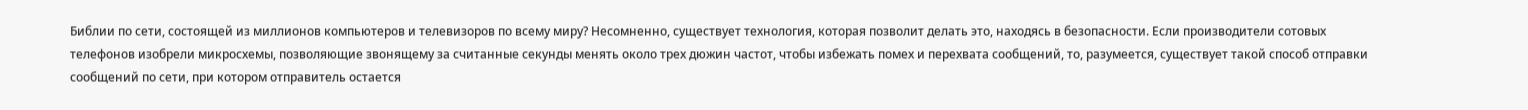Библии по сети, состоящей из миллионов компьютеров и телевизоров по всему миру? Несомненно, существует технология, которая позволит делать это, находясь в безопасности. Если производители сотовых телефонов изобрели микросхемы, позволяющие звонящему за считанные секунды менять около трех дюжин частот, чтобы избежать помех и перехвата сообщений, то, разумеется, существует такой способ отправки сообщений по сети, при котором отправитель остается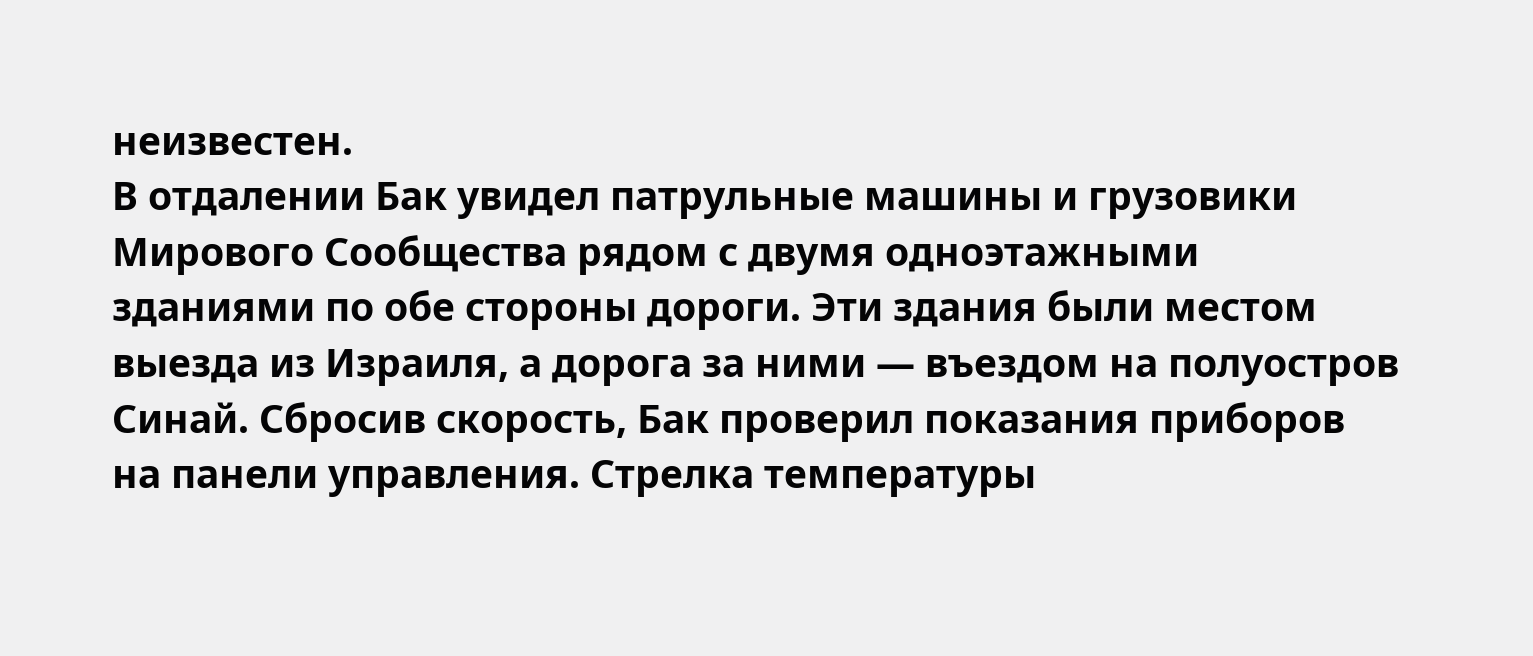неизвестен.
В отдалении Бак увидел патрульные машины и грузовики Мирового Сообщества рядом с двумя одноэтажными зданиями по обе стороны дороги. Эти здания были местом выезда из Израиля, а дорога за ними — въездом на полуостров Синай. Сбросив скорость, Бак проверил показания приборов на панели управления. Стрелка температуры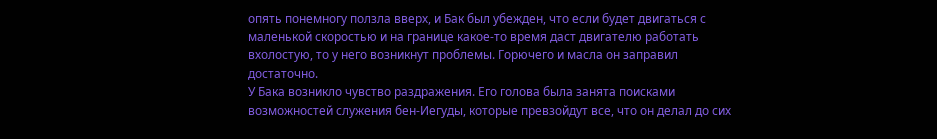опять понемногу ползла вверх, и Бак был убежден, что если будет двигаться с маленькой скоростью и на границе какое-то время даст двигателю работать вхолостую, то у него возникнут проблемы. Горючего и масла он заправил достаточно.
У Бака возникло чувство раздражения. Его голова была занята поисками возможностей служения бен-Иегуды, которые превзойдут все, что он делал до сих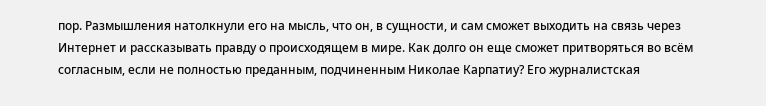пор. Размышления натолкнули его на мысль, что он, в сущности, и сам сможет выходить на связь через Интернет и рассказывать правду о происходящем в мире. Как долго он еще сможет притворяться во всём согласным, если не полностью преданным, подчиненным Николае Карпатиу? Его журналистская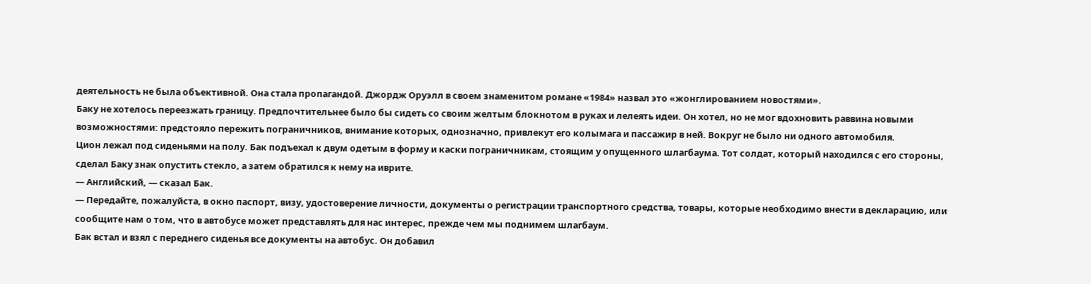деятельность не была объективной. Она стала пропагандой. Джордж Оруэлл в своем знаменитом романе «1984» назвал это «жонглированием новостями».
Баку не хотелось переезжать границу. Предпочтительнее было бы сидеть со своим желтым блокнотом в руках и лелеять идеи. Он хотел, но не мог вдохновить раввина новыми возможностями: предстояло пережить пограничников, внимание которых, однозначно, привлекут его колымага и пассажир в ней. Вокруг не было ни одного автомобиля.
Цион лежал под сиденьями на полу. Бак подъехал к двум одетым в форму и каски пограничникам, стоящим у опущенного шлагбаума. Тот солдат, который находился с его стороны, сделал Баку знак опустить стекло, а затем обратился к нему на иврите.
— Английский, — сказал Бак.
— Передайте, пожалуйста, в окно паспорт, визу, удостоверение личности, документы о регистрации транспортного средства, товары, которые необходимо внести в декларацию, или сообщите нам о том, что в автобусе может представлять для нас интерес, прежде чем мы поднимем шлагбаум.
Бак встал и взял с переднего сиденья все документы на автобус. Он добавил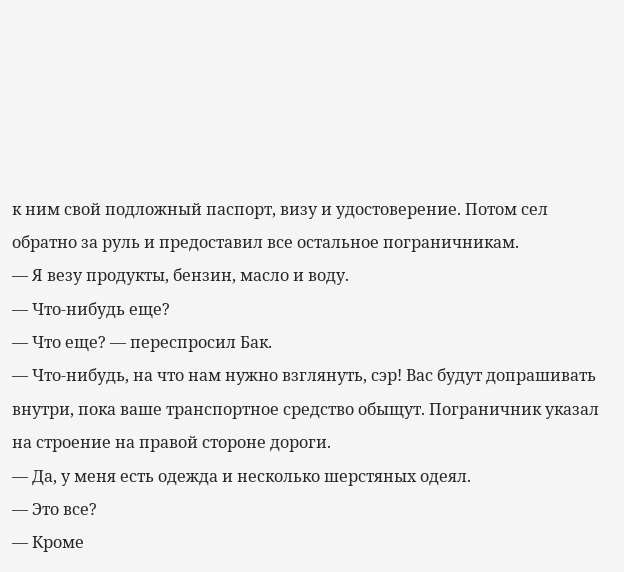к ним свой подложный паспорт, визу и удостоверение. Потом сел обратно за руль и предоставил все остальное пограничникам.
— Я везу продукты, бензин, масло и воду.
— Что-нибудь еще?
— Что еще? — переспросил Бак.
— Что-нибудь, на что нам нужно взглянуть, сэр! Вас будут допрашивать внутри, пока ваше транспортное средство обыщут. Пограничник указал на строение на правой стороне дороги.
— Да, у меня есть одежда и несколько шерстяных одеял.
— Это все?
— Кроме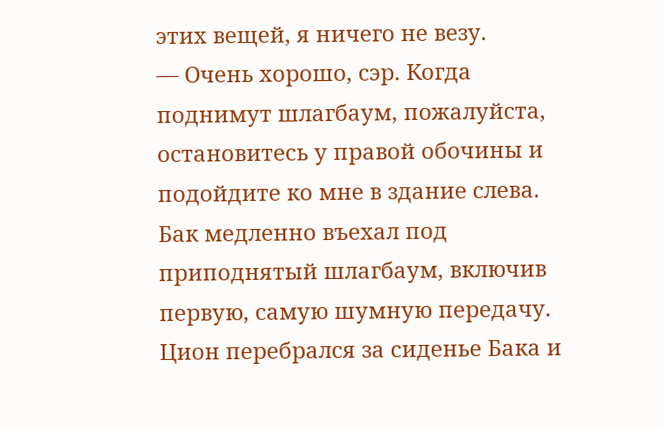этих вещей, я ничего не везу.
— Очень хорошо, сэр. Когда поднимут шлагбаум, пожалуйста, остановитесь у правой обочины и подойдите ко мне в здание слева.
Бак медленно въехал под приподнятый шлагбаум, включив первую, самую шумную передачу. Цион перебрался за сиденье Бака и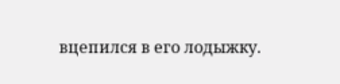вцепился в его лодыжку.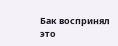Бак воспринял это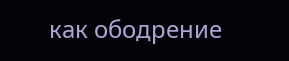как ободрение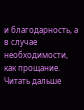и благодарность, а в случае необходимости, как прощание.
Читать дальше